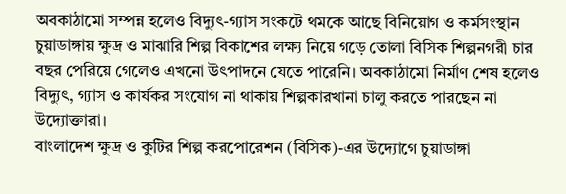অবকাঠামো সম্পন্ন হলেও বিদ্যুৎ-গ্যাস সংকটে থমকে আছে বিনিয়োগ ও কর্মসংস্থান
চুয়াডাঙ্গায় ক্ষুদ্র ও মাঝারি শিল্প বিকাশের লক্ষ্য নিয়ে গড়ে তোলা বিসিক শিল্পনগরী চার বছর পেরিয়ে গেলেও এখনো উৎপাদনে যেতে পারেনি। অবকাঠামো নির্মাণ শেষ হলেও বিদ্যুৎ, গ্যাস ও কার্যকর সংযোগ না থাকায় শিল্পকারখানা চালু করতে পারছেন না উদ্যোক্তারা।
বাংলাদেশ ক্ষুদ্র ও কুটির শিল্প করপোরেশন (বিসিক)-এর উদ্যোগে চুয়াডাঙ্গা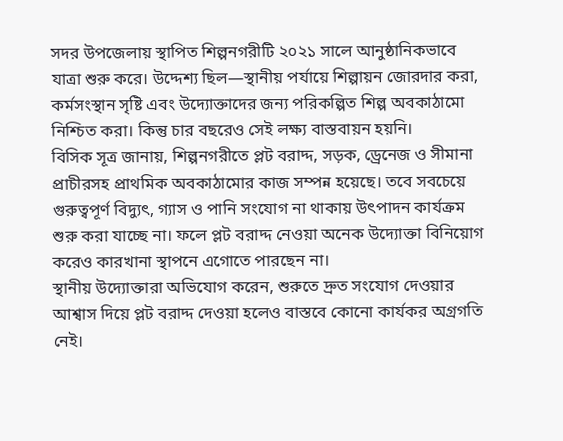সদর উপজেলায় স্থাপিত শিল্পনগরীটি ২০২১ সালে আনুষ্ঠানিকভাবে যাত্রা শুরু করে। উদ্দেশ্য ছিল—স্থানীয় পর্যায়ে শিল্পায়ন জোরদার করা, কর্মসংস্থান সৃষ্টি এবং উদ্যোক্তাদের জন্য পরিকল্পিত শিল্প অবকাঠামো নিশ্চিত করা। কিন্তু চার বছরেও সেই লক্ষ্য বাস্তবায়ন হয়নি।
বিসিক সূত্র জানায়, শিল্পনগরীতে প্লট বরাদ্দ, সড়ক, ড্রেনেজ ও সীমানা প্রাচীরসহ প্রাথমিক অবকাঠামোর কাজ সম্পন্ন হয়েছে। তবে সবচেয়ে গুরুত্বপূর্ণ বিদ্যুৎ, গ্যাস ও পানি সংযোগ না থাকায় উৎপাদন কার্যক্রম শুরু করা যাচ্ছে না। ফলে প্লট বরাদ্দ নেওয়া অনেক উদ্যোক্তা বিনিয়োগ করেও কারখানা স্থাপনে এগোতে পারছেন না।
স্থানীয় উদ্যোক্তারা অভিযোগ করেন, শুরুতে দ্রুত সংযোগ দেওয়ার আশ্বাস দিয়ে প্লট বরাদ্দ দেওয়া হলেও বাস্তবে কোনো কার্যকর অগ্রগতি নেই।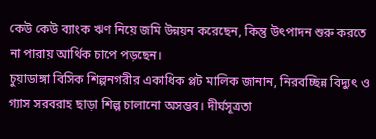কেউ কেউ ব্যাংক ঋণ নিয়ে জমি উন্নয়ন করেছেন, কিন্তু উৎপাদন শুরু করতে না পারায় আর্থিক চাপে পড়ছেন।
চুয়াডাঙ্গা বিসিক শিল্পনগরীর একাধিক প্লট মালিক জানান, নিরবচ্ছিন্ন বিদ্যুৎ ও গ্যাস সরবরাহ ছাড়া শিল্প চালানো অসম্ভব। দীর্ঘসূত্রতা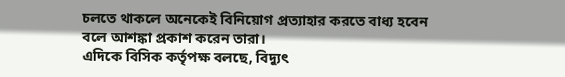চলতে থাকলে অনেকেই বিনিয়োগ প্রত্যাহার করতে বাধ্য হবেন বলে আশঙ্কা প্রকাশ করেন তারা।
এদিকে বিসিক কর্তৃপক্ষ বলছে, বিদ্যুৎ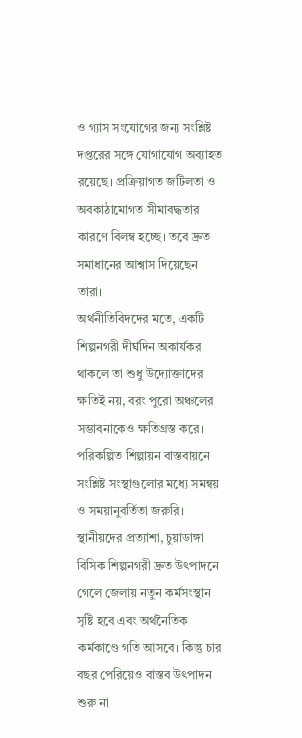ও গ্যাস সংযোগের জন্য সংশ্লিষ্ট দপ্তরের সঙ্গে যোগাযোগ অব্যাহত রয়েছে। প্রক্রিয়াগত জটিলতা ও অবকাঠামোগত সীমাবদ্ধতার কারণে বিলম্ব হচ্ছে। তবে দ্রুত সমাধানের আশ্বাস দিয়েছেন তারা।
অর্থনীতিবিদদের মতে, একটি শিল্পনগরী দীর্ঘদিন অকার্যকর থাকলে তা শুধু উদ্যোক্তাদের ক্ষতিই নয়, বরং পুরো অঞ্চলের সম্ভাবনাকেও ক্ষতিগ্রস্ত করে। পরিকল্পিত শিল্পায়ন বাস্তবায়নে সংশ্লিষ্ট সংস্থাগুলোর মধ্যে সমন্বয় ও সময়ানুবর্তিতা জরুরি।
স্থানীয়দের প্রত্যাশা, চুয়াডাঙ্গা বিসিক শিল্পনগরী দ্রুত উৎপাদনে গেলে জেলায় নতুন কর্মসংস্থান সৃষ্টি হবে এবং অর্থনৈতিক কর্মকাণ্ডে গতি আসবে। কিন্তু চার বছর পেরিয়েও বাস্তব উৎপাদন শুরু না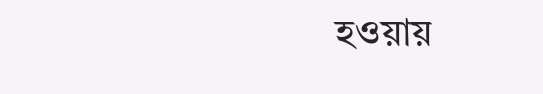হওয়ায়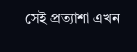সেই প্রত্যাশা এখন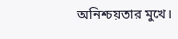অনিশ্চয়তার মুখে।